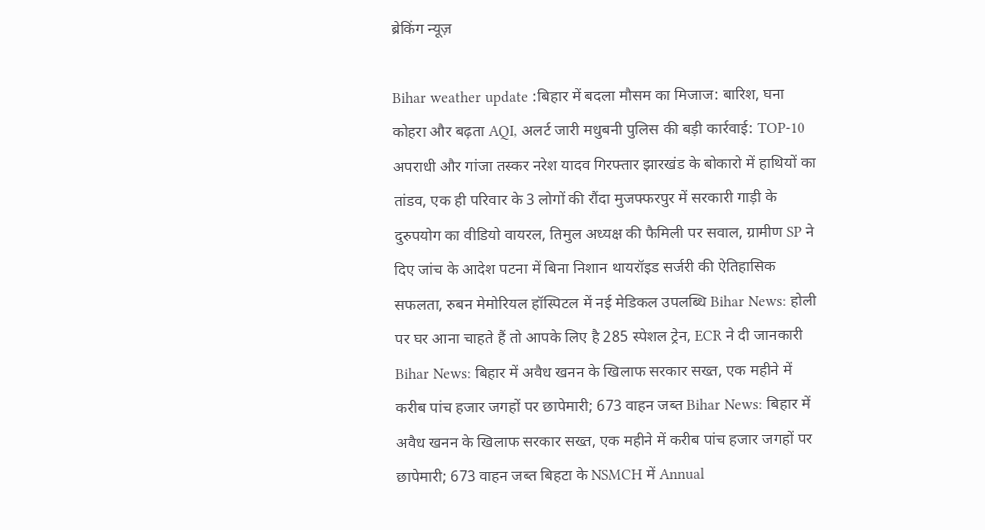ब्रेकिंग न्यूज़

Bihar weather update :बिहार में बदला मौसम का मिजाज: बारिश, घना कोहरा और बढ़ता AQI, अलर्ट जारी मधुबनी पुलिस की बड़ी कार्रवाई: TOP-10 अपराधी और गांजा तस्कर नरेश यादव गिरफ्तार झारखंड के बोकारो में हाथियों का तांडव, एक ही परिवार के 3 लोगों की रौंदा मुजफ्फरपुर में सरकारी गाड़ी के दुरुपयोग का वीडियो वायरल, तिमुल अध्यक्ष की फैमिली पर सवाल, ग्रामीण SP ने दिए जांच के आदेश पटना में बिना निशान थायरॉइड सर्जरी की ऐतिहासिक सफलता, रुबन मेमोरियल हॉस्पिटल में नई मेडिकल उपलब्धि Bihar News: होली पर घर आना चाहते हैं तो आपके लिए है 285 स्पेशल ट्रेन, ECR ने दी जानकारी Bihar News: बिहार में अवैध खनन के खिलाफ सरकार सख्त, एक महीने में करीब पांच हजार जगहों पर छापेमारी; 673 वाहन जब्त Bihar News: बिहार में अवैध खनन के खिलाफ सरकार सख्त, एक महीने में करीब पांच हजार जगहों पर छापेमारी; 673 वाहन जब्त बिहटा के NSMCH में Annual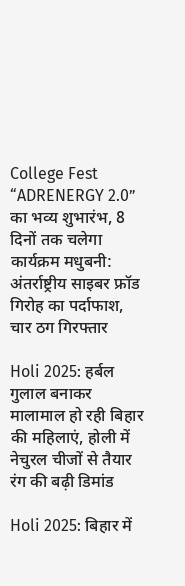College Fest “ADRENERGY 2.0” का भव्य शुभारंभ, 8 दिनों तक चलेगा कार्यक्रम मधुबनी: अंतर्राष्ट्रीय साइबर फ्रॉड गिरोह का पर्दाफाश, चार ठग गिरफ्तार

Holi 2025: हर्बल गुलाल बनाकर मालामाल हो रही बिहार की महिलाएं, होली में नेचुरल चीजों से तैयार रंग की बढ़ी डिमांड

Holi 2025: बिहार में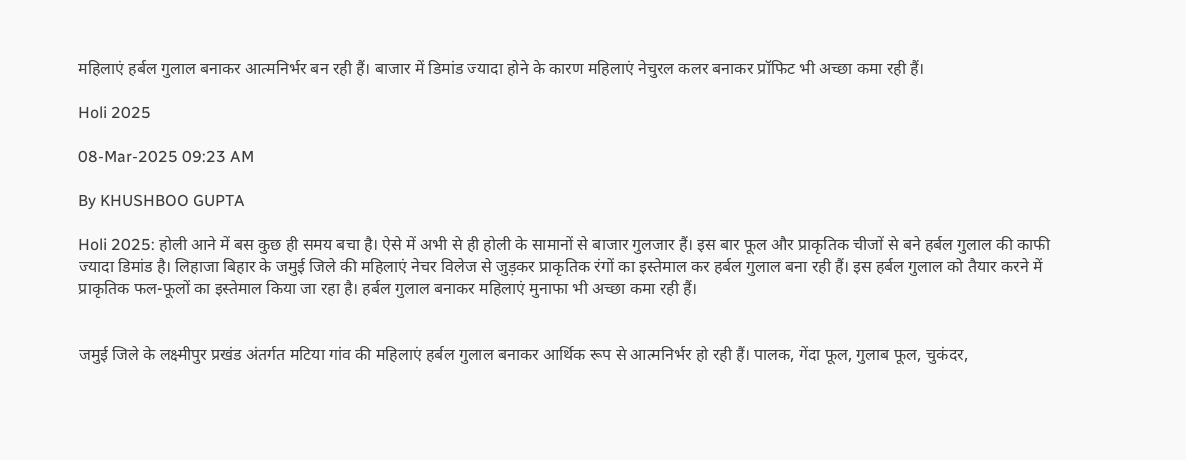महिलाएं हर्बल गुलाल बनाकर आत्मनिर्भर बन रही हैं। बाजार में डिमांड ज्यादा होने के कारण महिलाएं नेचुरल कलर बनाकर प्रॉफिट भी अच्छा कमा रही हैं।

Holi 2025

08-Mar-2025 09:23 AM

By KHUSHBOO GUPTA

Holi 2025: होली आने में बस कुछ ही समय बचा है। ऐसे में अभी से ही होली के सामानों से बाजार गुलजार हैं। इस बार फूल और प्राकृतिक चीजों से बने हर्बल गुलाल की काफी ज्यादा डिमांड है। लिहाजा बिहार के जमुई जिले की महिलाएं नेचर विलेज से जुड़कर प्राकृतिक रंगों का इस्तेमाल कर हर्बल गुलाल बना रही हैं। इस हर्बल गुलाल को तैयार करने में प्राकृतिक फल-फूलों का इस्तेमाल किया जा रहा है। हर्बल गुलाल बनाकर महिलाएं मुनाफा भी अच्छा कमा रही हैं।


जमुई जिले के लक्ष्मीपुर प्रखंड अंतर्गत मटिया गांव की महिलाएं हर्बल गुलाल बनाकर आर्थिक रूप से आत्मनिर्भर हो रही हैं। पालक, गेंदा फूल, गुलाब फूल, चुकंदर,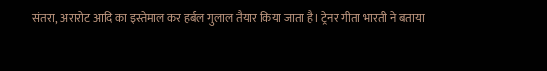संतरा, अरारोट आदि का इस्तेमाल कर हर्बल गुलाल तैयार किया जाता है। ट्रेनर गीता भारती ने बताया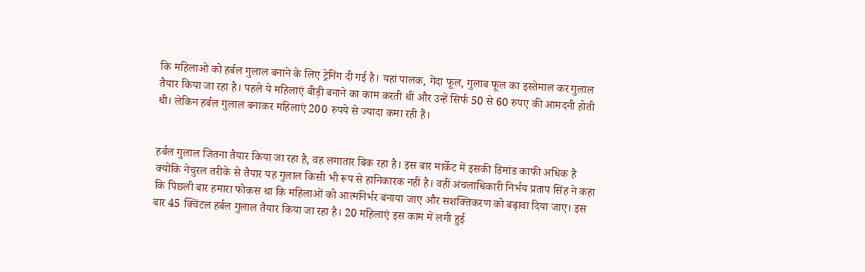कि महिलाओं को हर्बल गुलाल बनाने के लिए ट्रेनिंग दी गई है। यहां पालक, गेंदा फूल, गुलाब फूल का इस्तेमाल कर गुलाल तैयार किया जा रहा है। पहले ये महिलाएं बीड़ी बनाने का काम करती थीं और उन्हें सिर्फ 50 से 60 रुपए की आमदनी होती थी। लेकिन हर्बल गुलाल बनाकर महिलाएं 200 रुपये से ज्यादा कमा रही हैं।


हर्बल गुलाल जितना तैयार किया जा रहा है, वह लगातार बिक रहा है। इस बार मार्केट में इसकी डिमांड काफी अधिक है क्योंकि नेचुरल तरीके से तैयार यह गुलाल किसी भी रूप से हानिकारक नहीं है। वहीं अंचलाधिकारी निर्भय प्रताप सिंह ने कहा कि पिछली बार हमारा फोकस था कि महिलाओं को आत्मनिर्भर बनाया जाए और सशक्तिकरण को बढ़ावा दिया जाए। इस बार 45 क्विंटल हर्बल गुलाल तैयार किया जा रहा है। 20 महिलाएं इस काम में लगी हुई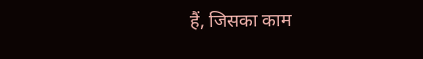हैं, जिसका काम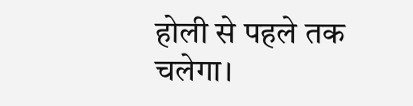होली से पहले तक चलेगा।